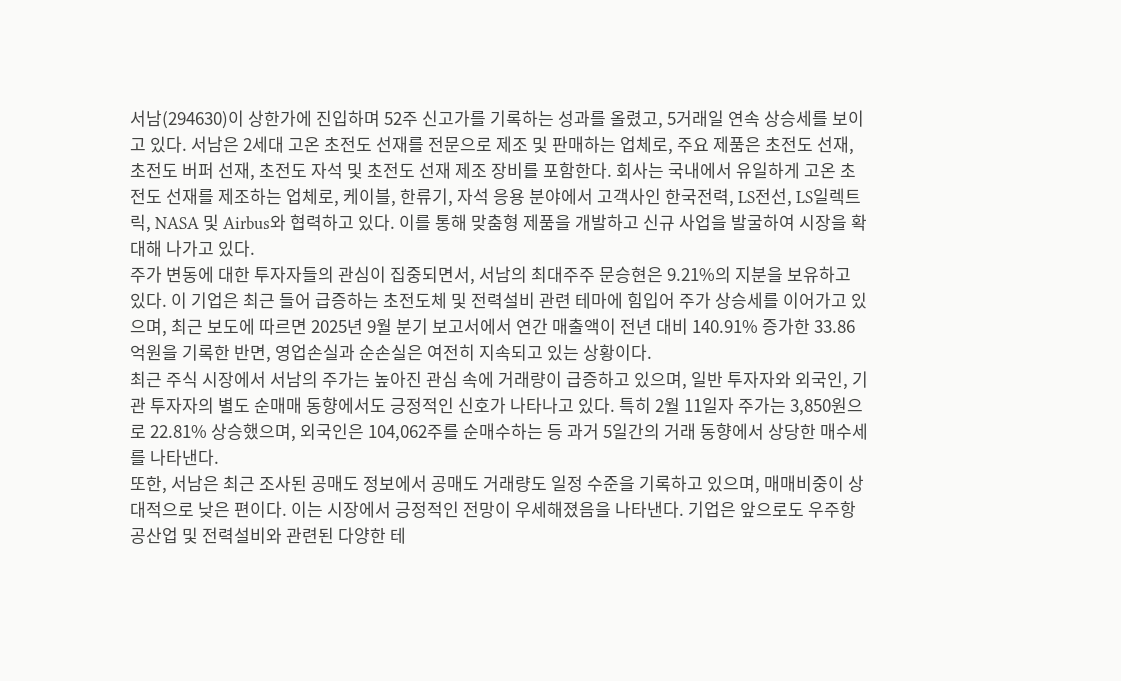서남(294630)이 상한가에 진입하며 52주 신고가를 기록하는 성과를 올렸고, 5거래일 연속 상승세를 보이고 있다. 서남은 2세대 고온 초전도 선재를 전문으로 제조 및 판매하는 업체로, 주요 제품은 초전도 선재, 초전도 버퍼 선재, 초전도 자석 및 초전도 선재 제조 장비를 포함한다. 회사는 국내에서 유일하게 고온 초전도 선재를 제조하는 업체로, 케이블, 한류기, 자석 응용 분야에서 고객사인 한국전력, LS전선, LS일렉트릭, NASA 및 Airbus와 협력하고 있다. 이를 통해 맞춤형 제품을 개발하고 신규 사업을 발굴하여 시장을 확대해 나가고 있다.
주가 변동에 대한 투자자들의 관심이 집중되면서, 서남의 최대주주 문승현은 9.21%의 지분을 보유하고 있다. 이 기업은 최근 들어 급증하는 초전도체 및 전력설비 관련 테마에 힘입어 주가 상승세를 이어가고 있으며, 최근 보도에 따르면 2025년 9월 분기 보고서에서 연간 매출액이 전년 대비 140.91% 증가한 33.86억원을 기록한 반면, 영업손실과 순손실은 여전히 지속되고 있는 상황이다.
최근 주식 시장에서 서남의 주가는 높아진 관심 속에 거래량이 급증하고 있으며, 일반 투자자와 외국인, 기관 투자자의 별도 순매매 동향에서도 긍정적인 신호가 나타나고 있다. 특히 2월 11일자 주가는 3,850원으로 22.81% 상승했으며, 외국인은 104,062주를 순매수하는 등 과거 5일간의 거래 동향에서 상당한 매수세를 나타낸다.
또한, 서남은 최근 조사된 공매도 정보에서 공매도 거래량도 일정 수준을 기록하고 있으며, 매매비중이 상대적으로 낮은 편이다. 이는 시장에서 긍정적인 전망이 우세해졌음을 나타낸다. 기업은 앞으로도 우주항공산업 및 전력설비와 관련된 다양한 테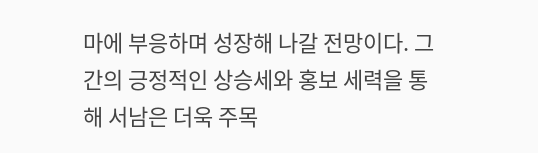마에 부응하며 성장해 나갈 전망이다. 그간의 긍정적인 상승세와 홍보 세력을 통해 서남은 더욱 주목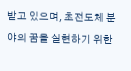받고 있으며, 초전도체 분야의 꿈을 실현하기 위한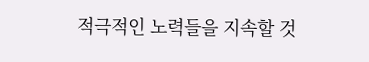적극적인 노력들을 지속할 것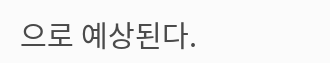으로 예상된다.